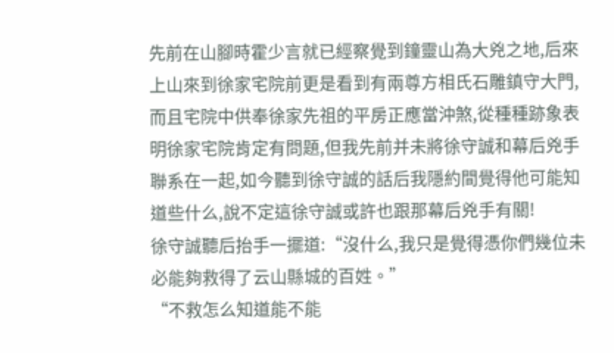先前在山腳時霍少言就已經察覺到鐘靈山為大兇之地,后來上山來到徐家宅院前更是看到有兩尊方相氏石雕鎮守大門,而且宅院中供奉徐家先祖的平房正應當沖煞,從種種跡象表明徐家宅院肯定有問題,但我先前并未將徐守誠和幕后兇手聯系在一起,如今聽到徐守誠的話后我隱約間覺得他可能知道些什么,說不定這徐守誠或許也跟那幕后兇手有關!
徐守誠聽后抬手一擺道:“沒什么,我只是覺得憑你們幾位未必能夠救得了云山縣城的百姓。”
“不救怎么知道能不能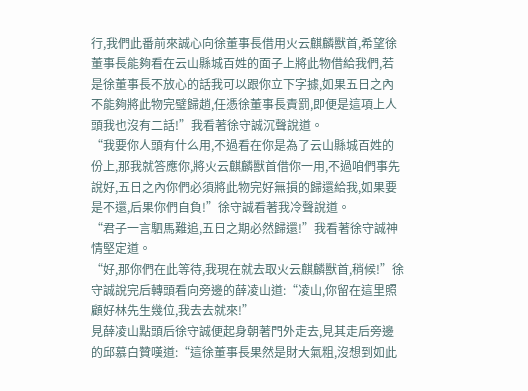行,我們此番前來誠心向徐董事長借用火云麒麟獸首,希望徐董事長能夠看在云山縣城百姓的面子上將此物借給我們,若是徐董事長不放心的話我可以跟你立下字據,如果五日之內不能夠將此物完璧歸趙,任憑徐董事長責罰,即便是這項上人頭我也沒有二話!”我看著徐守誠沉聲說道。
“我要你人頭有什么用,不過看在你是為了云山縣城百姓的份上,那我就答應你,將火云麒麟獸首借你一用,不過咱們事先說好,五日之內你們必須將此物完好無損的歸還給我,如果要是不還,后果你們自負!”徐守誠看著我冷聲說道。
“君子一言駟馬難追,五日之期必然歸還!”我看著徐守誠神情堅定道。
“好,那你們在此等待,我現在就去取火云麒麟獸首,稍候!”徐守誠說完后轉頭看向旁邊的薛凌山道:“凌山,你留在這里照顧好林先生幾位,我去去就來!”
見薛凌山點頭后徐守誠便起身朝著門外走去,見其走后旁邊的邱慕白贊嘆道:“這徐董事長果然是財大氣粗,沒想到如此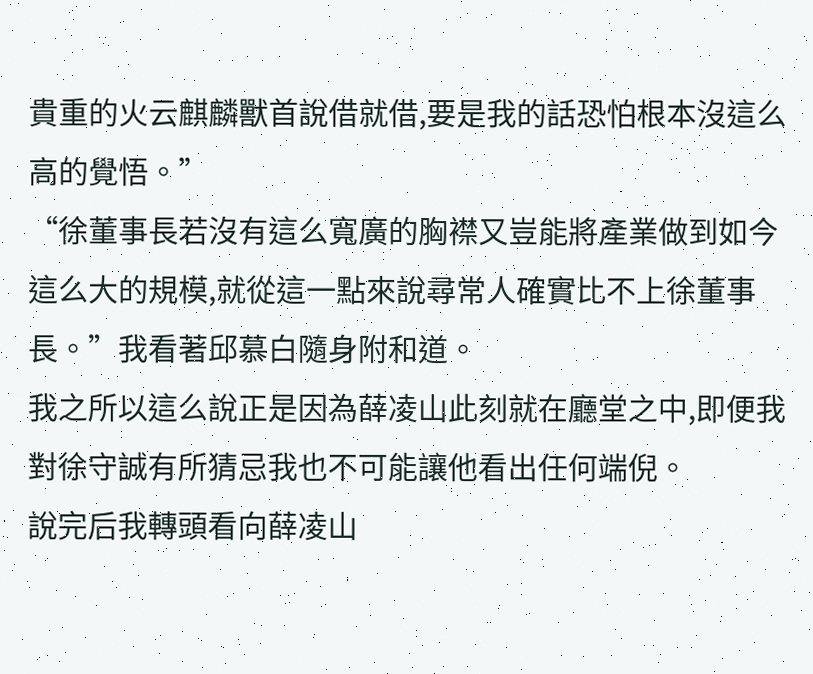貴重的火云麒麟獸首說借就借,要是我的話恐怕根本沒這么高的覺悟。”
“徐董事長若沒有這么寬廣的胸襟又豈能將產業做到如今這么大的規模,就從這一點來說尋常人確實比不上徐董事長。”我看著邱慕白隨身附和道。
我之所以這么說正是因為薛凌山此刻就在廳堂之中,即便我對徐守誠有所猜忌我也不可能讓他看出任何端倪。
說完后我轉頭看向薛凌山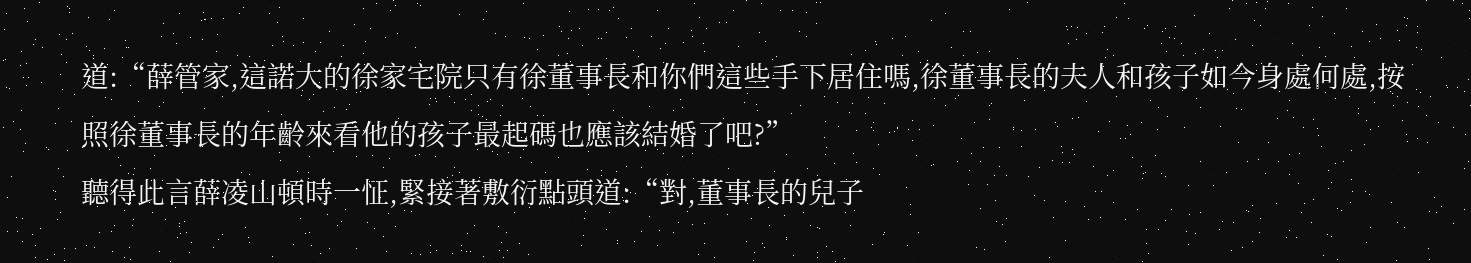道:“薛管家,這諾大的徐家宅院只有徐董事長和你們這些手下居住嗎,徐董事長的夫人和孩子如今身處何處,按照徐董事長的年齡來看他的孩子最起碼也應該結婚了吧?”
聽得此言薛凌山頓時一怔,緊接著敷衍點頭道:“對,董事長的兒子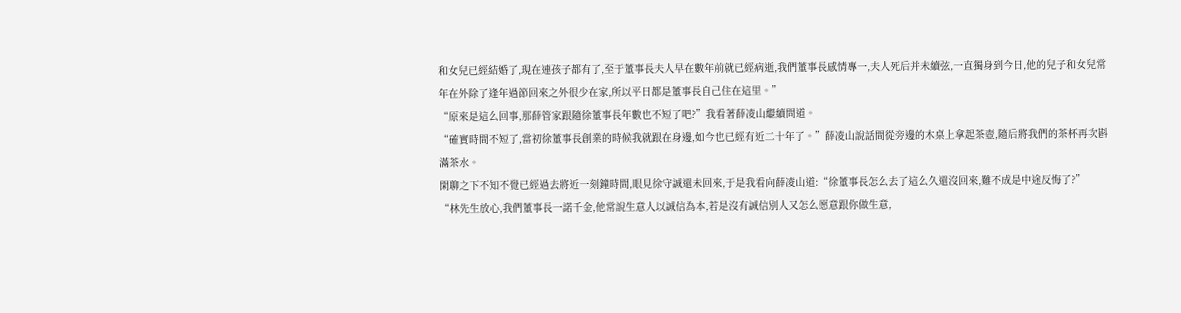和女兒已經結婚了,現在連孩子都有了,至于董事長夫人早在數年前就已經病逝,我們董事長感情專一,夫人死后并未續弦,一直獨身到今日,他的兒子和女兒常年在外除了逢年過節回來之外很少在家,所以平日都是董事長自己住在這里。”
“原來是這么回事,那薛管家跟隨徐董事長年數也不短了吧?”我看著薛凌山繼續問道。
“確實時間不短了,當初徐董事長創業的時候我就跟在身邊,如今也已經有近二十年了。”薛凌山說話間從旁邊的木桌上拿起茶壺,隨后將我們的茶杯再次斟滿茶水。
閑聊之下不知不覺已經過去將近一刻鐘時間,眼見徐守誠還未回來,于是我看向薛凌山道:“徐董事長怎么去了這么久還沒回來,難不成是中途反悔了?”
“林先生放心,我們董事長一諾千金,他常說生意人以誠信為本,若是沒有誠信別人又怎么愿意跟你做生意,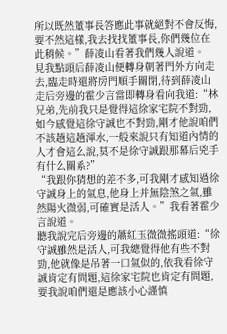所以既然董事長答應此事就絕對不會反悔,要不然這樣,我去找找董事長,你們幾位在此稍候。”薛凌山看著我們幾人說道。
見我點頭后薛凌山便轉身朝著門外方向走去,臨走時還將房門順手關閉,待到薛凌山走后旁邊的霍少言當即轉身看向我道:“林兄弟,先前我只是覺得這徐家宅院不對勁,如今感覺這徐守誠也不對勁,剛才他說咱們不該趟這趟渾水,一般來說只有知道內情的人才會這么說,莫不是徐守誠跟那幕后兇手有什么關系?”
“我跟你猜想的差不多,可我剛才感知過徐守誠身上的氣息,他身上并無陰煞之氣,雖然陽火微弱,可確實是活人。”我看著霍少言說道。
聽我說完后旁邊的蕭紅玉微微搖頭道:“徐守誠雖然是活人,可我總覺得他有些不對勁,他就像是吊著一口氣似的,依我看徐守誠肯定有問題,這徐家宅院也肯定有問題,要我說咱們還是應該小心謹慎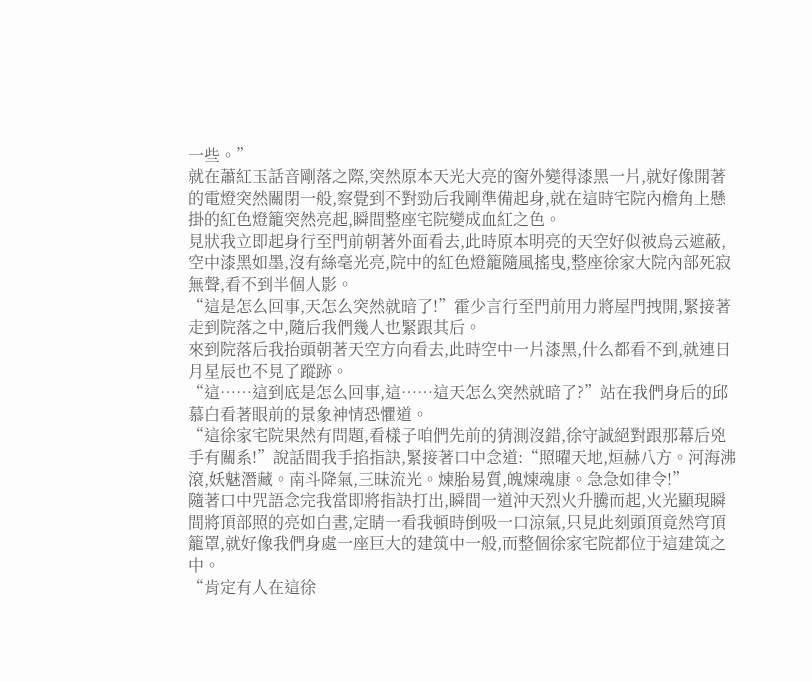一些。”
就在蕭紅玉話音剛落之際,突然原本天光大亮的窗外變得漆黑一片,就好像開著的電燈突然關閉一般,察覺到不對勁后我剛準備起身,就在這時宅院內檐角上懸掛的紅色燈籠突然亮起,瞬間整座宅院變成血紅之色。
見狀我立即起身行至門前朝著外面看去,此時原本明亮的天空好似被烏云遮蔽,空中漆黑如墨,沒有絲毫光亮,院中的紅色燈籠隨風搖曳,整座徐家大院內部死寂無聲,看不到半個人影。
“這是怎么回事,天怎么突然就暗了!”霍少言行至門前用力將屋門拽開,緊接著走到院落之中,隨后我們幾人也緊跟其后。
來到院落后我抬頭朝著天空方向看去,此時空中一片漆黑,什么都看不到,就連日月星辰也不見了蹤跡。
“這……這到底是怎么回事,這……這天怎么突然就暗了?”站在我們身后的邱慕白看著眼前的景象神情恐懼道。
“這徐家宅院果然有問題,看樣子咱們先前的猜測沒錯,徐守誠絕對跟那幕后兇手有關系!”說話間我手掐指訣,緊接著口中念道:“照曜天地,烜赫八方。河海沸滾,妖魅潛藏。南斗降氣,三昧流光。煉胎易質,魄煉魂康。急急如律令!”
隨著口中咒語念完我當即將指訣打出,瞬間一道沖天烈火升騰而起,火光顯現瞬間將頂部照的亮如白晝,定睛一看我頓時倒吸一口涼氣,只見此刻頭頂竟然穹頂籠罩,就好像我們身處一座巨大的建筑中一般,而整個徐家宅院都位于這建筑之中。
“肯定有人在這徐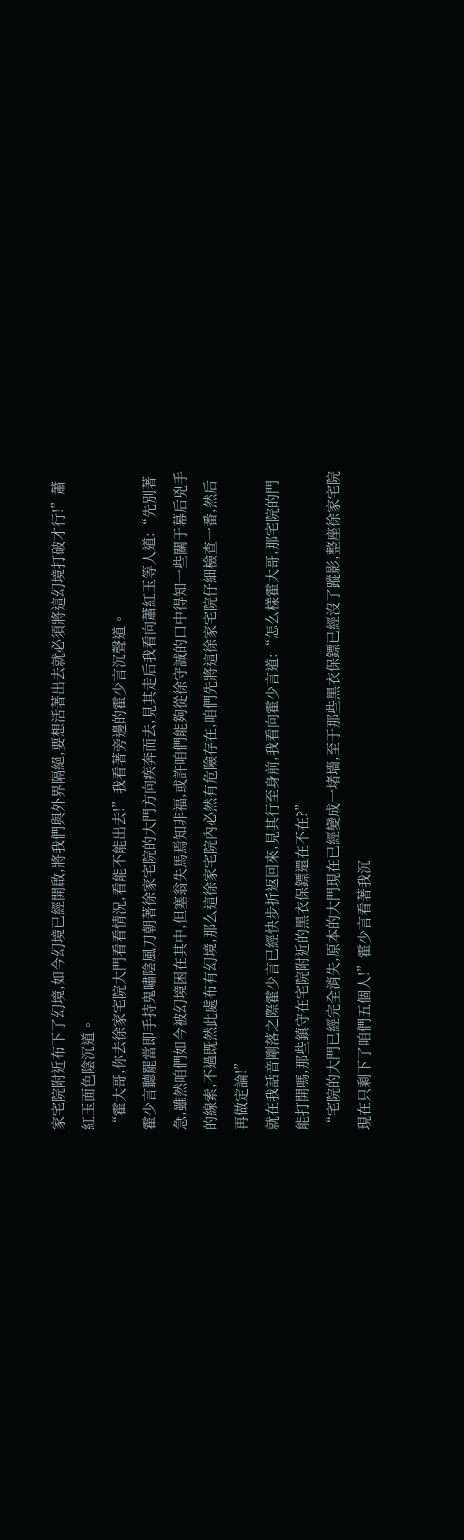家宅院附近布下了幻境,如今幻境已經開啟,將我們與外界隔絕,要想活著出去就必須將這幻境打破才行!”蕭紅玉面色陰沉道。
“霍大哥,你去徐家宅院大門看看情況,看能不能出去!”我看著旁邊的霍少言沉聲道。
霍少言聽罷當即手持鬼嘯陰風刀朝著徐家宅院的大門方向疾奔而去,見其走后我看向蕭紅玉等人道:“先別著急,雖然咱們如今被幻境困在其中,但塞翁失馬焉知非福,或許咱們能夠從徐守誠的口中得知一些關于幕后兇手的線索,不過既然此處布有幻境,那么這徐家宅院內必然有危險存在,咱們先將這徐家宅院仔細檢查一番,然后再做定論!”
就在我話音剛落之際霍少言已經快步折返回來,見其行至身前,我看向霍少言道:“怎么樣霍大哥,那宅院的門能打開嗎,那些鎮守在宅院附近的黑衣保鏢還在不在?”
“宅院的大門已經完全消失,原本的大門現在已經變成一堵墻,至于那些黑衣保鏢已經沒了蹤影,整座徐家宅院現在只剩下了咱們五個人!”霍少言看著我沉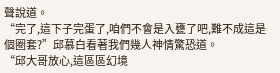聲說道。
“完了,這下子完蛋了,咱們不會是入甕了吧,難不成這是個圈套?”邱慕白看著我們幾人神情驚恐道。
“邱大哥放心,這區區幻境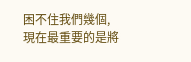困不住我們幾個,現在最重要的是將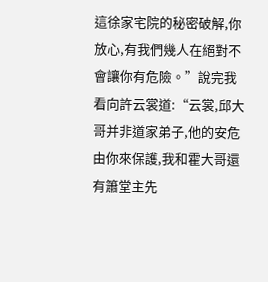這徐家宅院的秘密破解,你放心,有我們幾人在絕對不會讓你有危險。”說完我看向許云裳道:“云裳,邱大哥并非道家弟子,他的安危由你來保護,我和霍大哥還有簫堂主先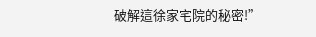破解這徐家宅院的秘密!”